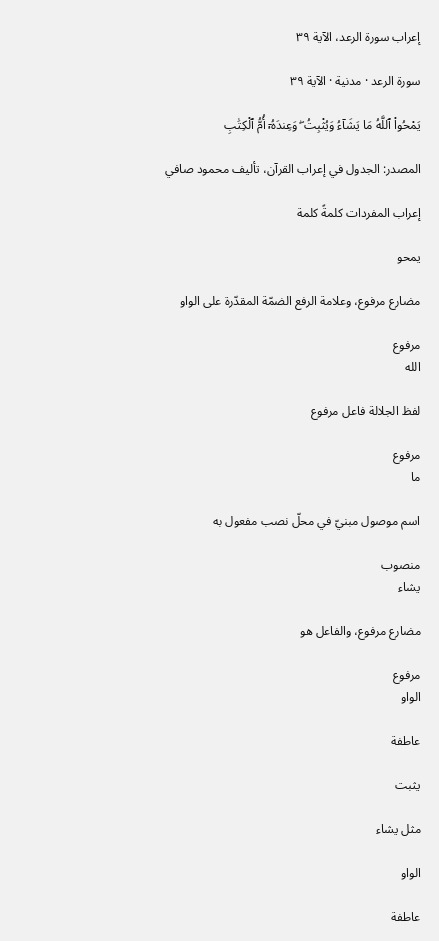إعراب سورة الرعد، الآية ٣٩

سورة الرعد · مدنية · الآية ٣٩

يَمْحُوا۟ ٱللَّهُ مَا يَشَآءُ وَيُثْبِتُ ۖ وَعِندَهُۥٓ أُمُّ ٱلْكِتَٰبِ

المصدر: الجدول في إعراب القرآن، تأليف محمود صافي

إعراب المفردات كلمةً كلمة

يمحو

مضارع مرفوع، وعلامة الرفع الضمّة المقدّرة على الواو

مرفوع
الله

لفظ الجلالة فاعل مرفوع

مرفوع
ما

اسم موصول مبنيّ في محلّ نصب مفعول به

منصوب
يشاء

مضارع مرفوع، والفاعل هو

مرفوع
الواو

عاطفة

يثبت

مثل يشاء

الواو

عاطفة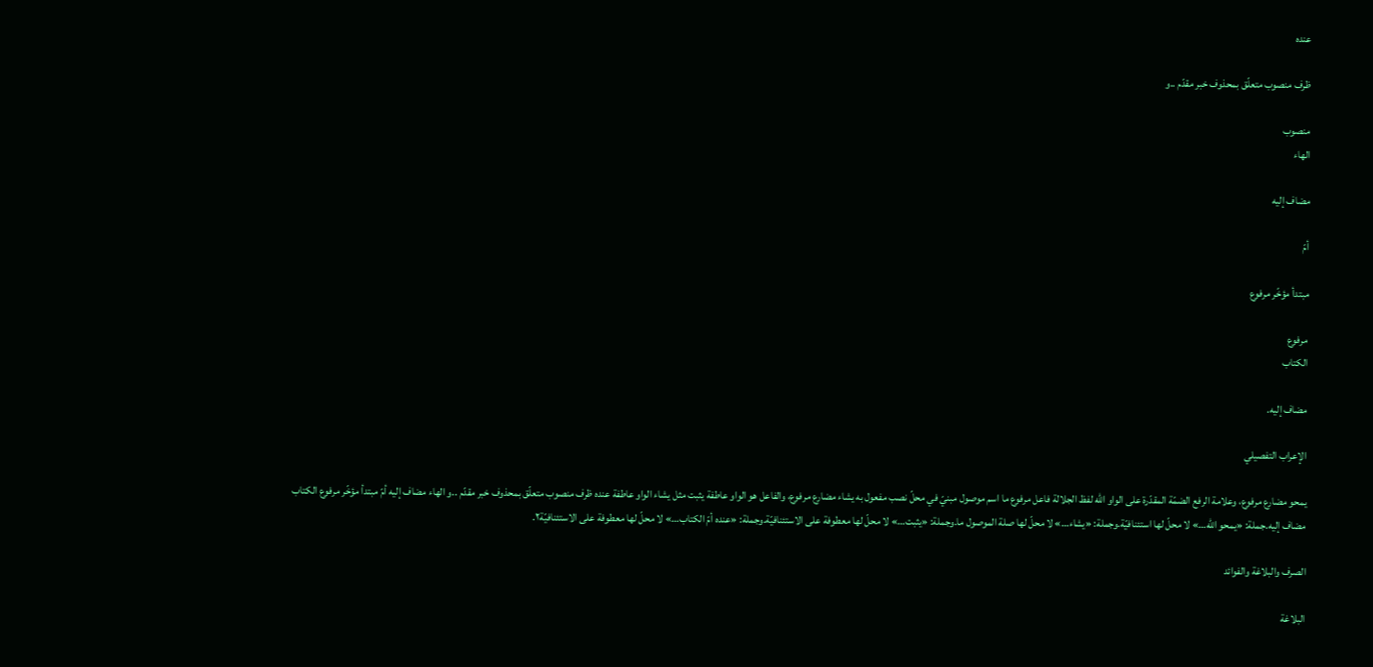عنده

ظرف منصوب متعلّق بمحذوف خبر مقدّم ..و

منصوب
الهاء

مضاف إليه

أمّ

مبتدأ مؤخّر مرفوع

مرفوع
الكتاب

مضاف إليه.

الإعراب التفصيلي

يمحو مضارع مرفوع، وعلامة الرفع الضمّة المقدّرة على الواو الله لفظ الجلالة فاعل مرفوع ما اسم موصول مبنيّ في محلّ نصب مفعول به يشاء مضارع مرفوع، والفاعل هو الواو عاطفة يثبت مثل يشاء الواو عاطفة عنده ظرف منصوب متعلّق بمحذوف خبر مقدّم ..و الهاء مضاف إليه أمّ مبتدأ مؤخّر مرفوع الكتاب مضاف إليه.جملة: «يمحو الله…» لا محلّ لها استئنافيّة.وجملة: «يشاء…» لا محلّ لها صلة الموصول ما.وجملة: «يثبت…» لا محلّ لها معطوفة على الاستئنافيّة.وجملة: «عنده أمّ الكتاب…» لا محلّ لها معطوفة على الاستئنافيّة٢.

الصرف والبلاغة والفوائد

البلاغة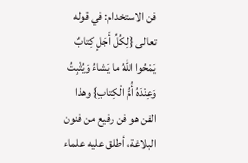فن الاستخدام: في قوله تعالى {لِكُلِّ أَجَلٍ كِتابٌ يَمْحُوا اللهُ ما يَشاءُ وَيُثْبِتُ وَعِنْدَهُ أُمُّ الْكِتابِ} وهذا الفن هو فن رفيع من فنون البلاغة، أطلق عليه علماء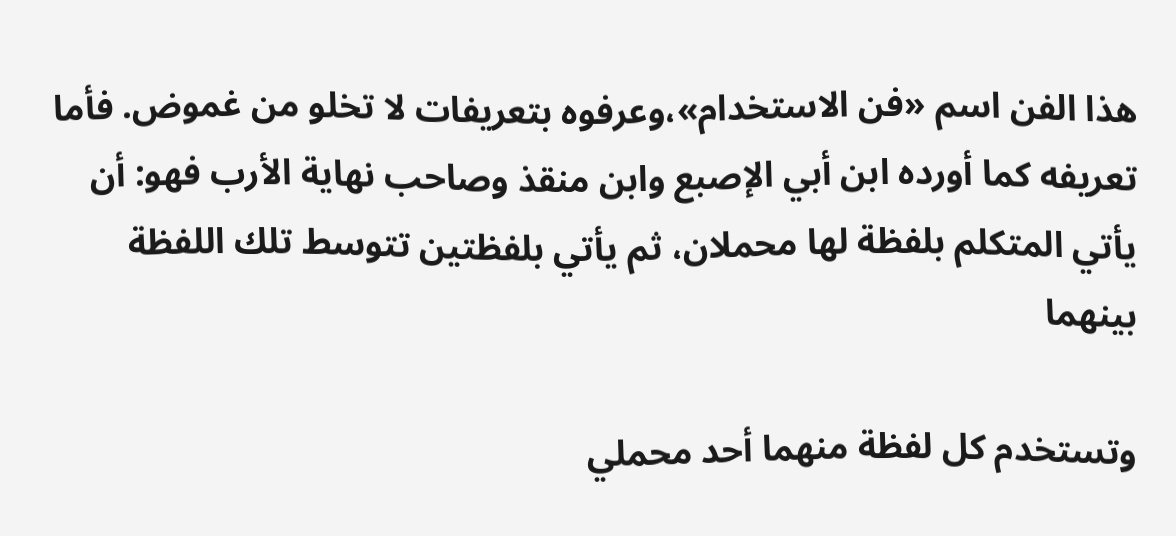هذا الفن اسم «فن الاستخدام»،وعرفوه بتعريفات لا تخلو من غموض. فأما تعريفه كما أورده ابن أبي الإصبع وابن منقذ وصاحب نهاية الأرب فهو: أن يأتي المتكلم بلفظة لها محملان، ثم يأتي بلفظتين تتوسط تلك اللفظة بينهما

وتستخدم كل لفظة منهما أحد محملي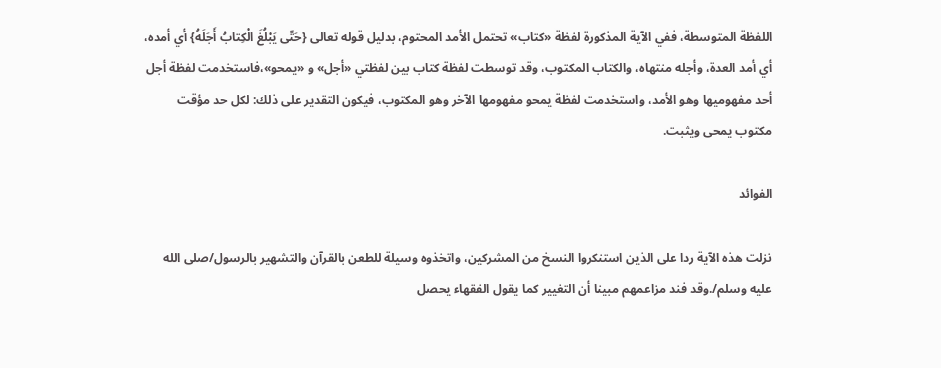اللفظة المتوسطة، ففي الآية المذكورة لفظة «كتاب» تحتمل الأمد المحتوم، بدليل قوله تعالى {حَتّى يَبْلُغَ الْكِتابُ أَجَلَهُ} أي أمده، أي أمد العدة، وأجله منتهاه، والكتاب المكتوب، وقد توسطت لفظة كتاب بين لفظتي «أجل» و «يمحو»،فاستخدمت لفظة أجل أحد مفهوميها وهو الأمد، واستخدمت لفظة يمحو مفهومها الآخر وهو المكتوب، فيكون التقدير على ذلك: لكل حد مؤقت مكتوب يمحى ويثبت.

الفوائد

نزلت هذه الآية ردا على الذين استنكروا النسخ من المشركين، واتخذوه وسيلة للطعن بالقرآن والتشهير بالرسول/صلى الله عليه وسلم/.وقد فند مزاعمهم مبينا أن التغيير كما يقول الفقهاء يحصل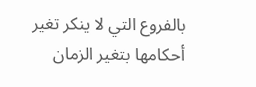بالفروع التي لا ينكر تغير أحكامها بتغير الزمان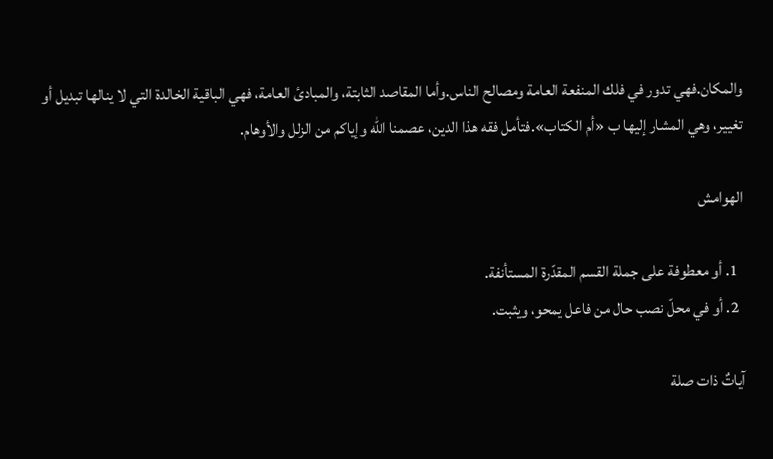والمكان.فهي تدور في فلك المنفعة العامة ومصالح الناس.وأما المقاصد الثابتة، والمبادئ العامة، فهي الباقية الخالدة التي لا ينالها تبديل أو تغيير، وهي المشار إليها ب «أم الكتاب».فتأمل فقه هذا الدين، عصمنا الله وإياكم من الزلل والأوهام.

الهوامش

  1. أو معطوفة على جملة القسم المقدّرة المستأنفة.
  2. أو في محلّ نصب حال من فاعل يمحو، ويثبت.

آياتٌ ذات صلة